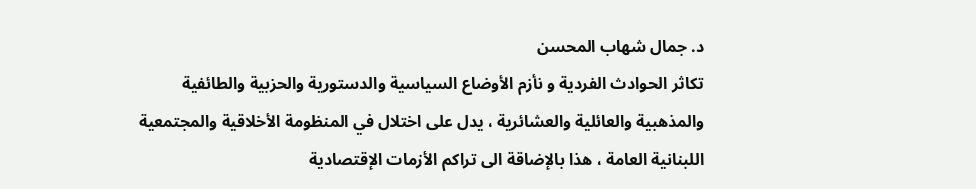د. جمال شهاب المحسن
تكاثر الحوادث الفردية و نأزم الأوضاع السياسية والدستورية والحزبية والطائفية والمذهبية والعائلية والعشائرية ، يدل على اختلال في المنظومة الأخلاقية والمجتمعية اللبنانية العامة ، هذا بالإضاقة الى تراكم الأزمات الإقتصادية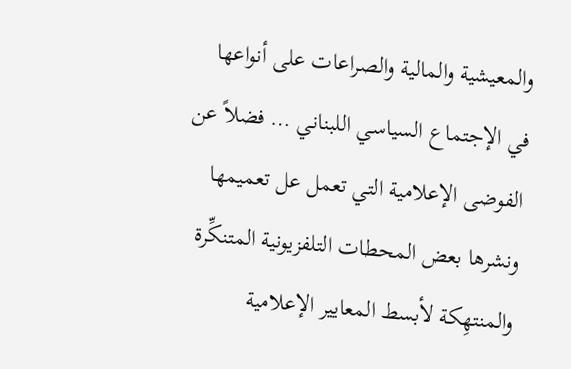والمعيشية والمالية والصراعات على أنواعها في الإجتماع السياسي اللبناني … فضلاً عن الفوضى الإعلامية التي تعمل عل تعميمها ونشرها بعض المحطات التلفزيونية المتنكِّرة والمنتهِكة لأبسط المعايير الإعلامية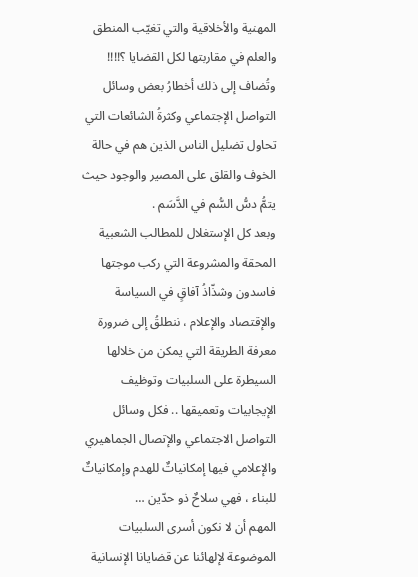المهنية والأخلاقية والتي تغيّب المنطق والعلم في مقاربتها لكل القضايا ؟!!!!
وتُضاف إلى ذلك أخطارُ بعض وسائل التواصل الإجتماعي وكثرةُ الشائعات التي تحاول تضليل الناس الذين هم في حالة الخوف والقلق على المصير والوجود حيث يتمُّ دسُّ السُّم في الدَّسَم .
وبعد كل الإستغلال للمطالب الشعبية المحقة والمشروعة التي ركب موجتها فاسدون وشذّاذُ آفاقٍ في السياسة والإقتصاد والإعلام ، ننطلقُ إلى ضرورة معرفة الطريقة التي يمكن من خلالها السيطرة على السلبيات وتوظيف الإيجابيات وتعميقها .. فكل وسائل التواصل الاجتماعي والإتصال الجماهيري والإعلامي فيها إمكانياتٌ للهدم وإمكانياتٌ للبناء ، فهي سلاحٌ ذو حدّين …
المهم أن لا نكون أسرى السلبيات الموضوعة لإلهائنا عن قضايانا الإنسانية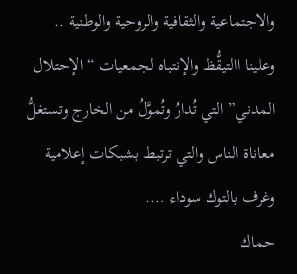والاجتماعية والثقافية والروحية والوطنية ..
وعلينا االتيقُّظ والإنتباه لجمعيات “الإحتلال المدني” التي تُدارُ وتُموَّلُ من الخارج وتستغلُّ معاناة الناس والتي ترتبط بشبكات إعلامية وغرف بالتوك سوداء ….
حماك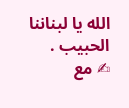الله يا لبناننا الحبيب .
✍ مع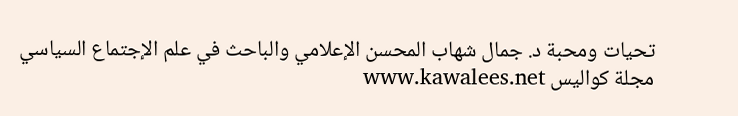تحيات ومحبة د. جمال شهاب المحسن الإعلامي والباحث في علم الإجتماع السياسي
مجلة كواليس www.kawalees.net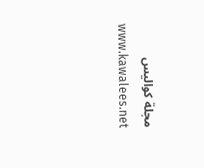مجلة كواليس www.kawalees.net